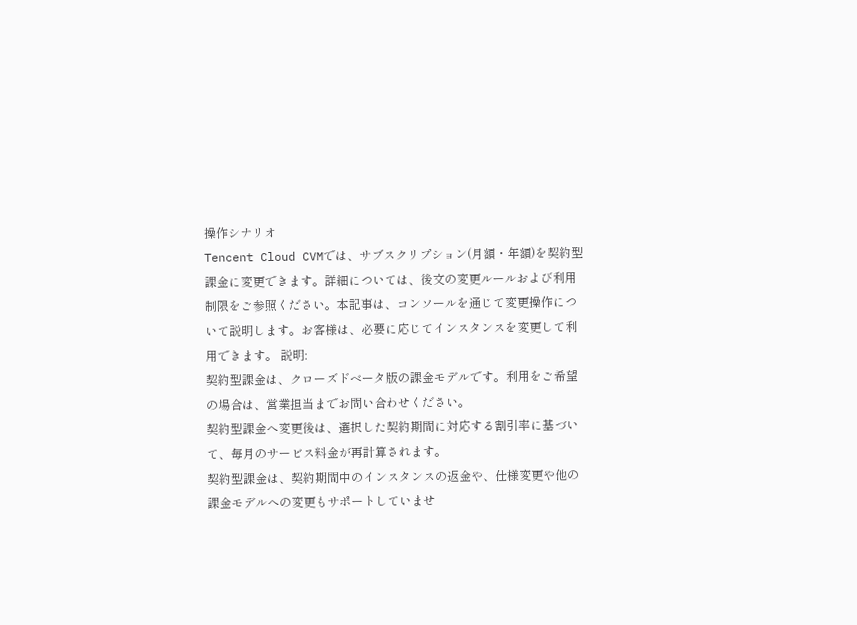操作シナリオ
Tencent Cloud CVMでは、サブスクリプション(月額・年額)を契約型課金に変更できます。詳細については、後文の変更ルールおよび利用制限をご参照ください。本記事は、コンソールを通じて変更操作について説明します。お客様は、必要に応じてインスタンスを変更して利用できます。 説明:
契約型課金は、クローズドベータ版の課金モデルです。利用をご希望の場合は、営業担当までお問い合わせください。
契約型課金へ変更後は、選択した契約期間に対応する割引率に基づいて、毎月のサービス料金が再計算されます。
契約型課金は、契約期間中のインスタンスの返金や、仕様変更や他の課金モデルへの変更もサポートしていませ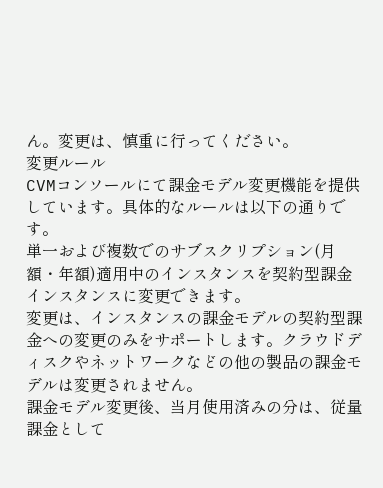ん。変更は、慎重に行ってください。
変更ルール
CVMコンソールにて課金モデル変更機能を提供しています。具体的なルールは以下の通りです。
単一および複数でのサブスクリプション(月額・年額)適用中のインスタンスを契約型課金インスタンスに変更できます。
変更は、インスタンスの課金モデルの契約型課金への変更のみをサポートします。クラウドディスクやネットワークなどの他の製品の課金モデルは変更されません。
課金モデル変更後、当月使用済みの分は、従量課金として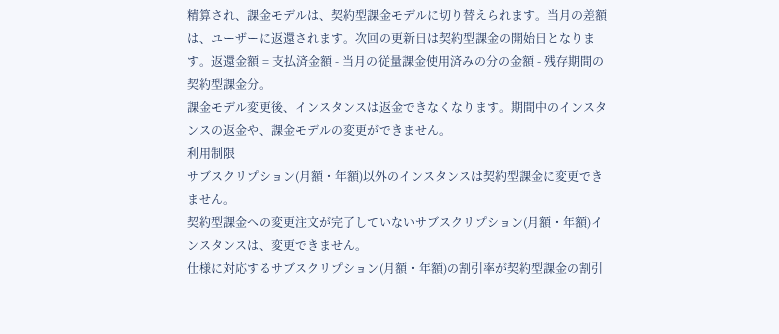精算され、課金モデルは、契約型課金モデルに切り替えられます。当月の差額は、ユーザーに返還されます。次回の更新日は契約型課金の開始日となります。返還金額 = 支払済金額 - 当月の従量課金使用済みの分の金額 - 残存期間の契約型課金分。
課金モデル変更後、インスタンスは返金できなくなります。期間中のインスタンスの返金や、課金モデルの変更ができません。
利用制限
サブスクリプション(月額・年額)以外のインスタンスは契約型課金に変更できません。
契約型課金への変更注文が完了していないサブスクリプション(月額・年額)インスタンスは、変更できません。
仕様に対応するサブスクリプション(月額・年額)の割引率が契約型課金の割引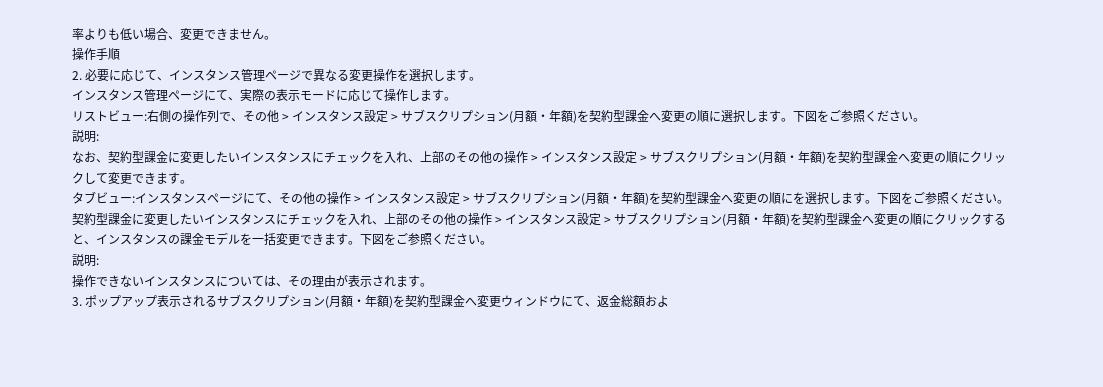率よりも低い場合、変更できません。
操作手順
2. 必要に応じて、インスタンス管理ページで異なる変更操作を選択します。
インスタンス管理ページにて、実際の表示モードに応じて操作します。
リストビュー:右側の操作列で、その他 > インスタンス設定 > サブスクリプション(月額・年額)を契約型課金へ変更の順に選択します。下図をご参照ください。
説明:
なお、契約型課金に変更したいインスタンスにチェックを入れ、上部のその他の操作 > インスタンス設定 > サブスクリプション(月額・年額)を契約型課金へ変更の順にクリックして変更できます。
タブビュー:インスタンスページにて、その他の操作 > インスタンス設定 > サブスクリプション(月額・年額)を契約型課金へ変更の順にを選択します。下図をご参照ください。
契約型課金に変更したいインスタンスにチェックを入れ、上部のその他の操作 > インスタンス設定 > サブスクリプション(月額・年額)を契約型課金へ変更の順にクリックすると、インスタンスの課金モデルを一括変更できます。下図をご参照ください。
説明:
操作できないインスタンスについては、その理由が表示されます。
3. ポップアップ表示されるサブスクリプション(月額・年額)を契約型課金へ変更ウィンドウにて、返金総額およ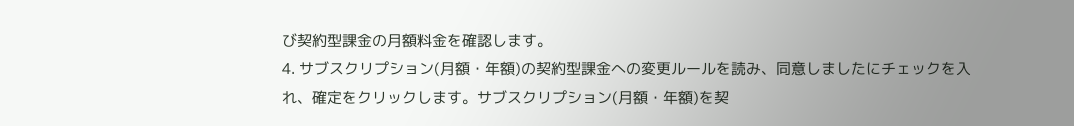び契約型課金の月額料金を確認します。
4. サブスクリプション(月額・年額)の契約型課金への変更ルールを読み、同意しましたにチェックを入れ、確定をクリックします。サブスクリプション(月額・年額)を契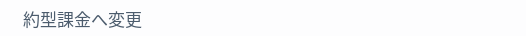約型課金へ変更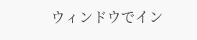ウィンドウでイン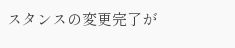スタンスの変更完了が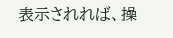表示されれば、操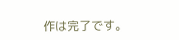作は完了です。